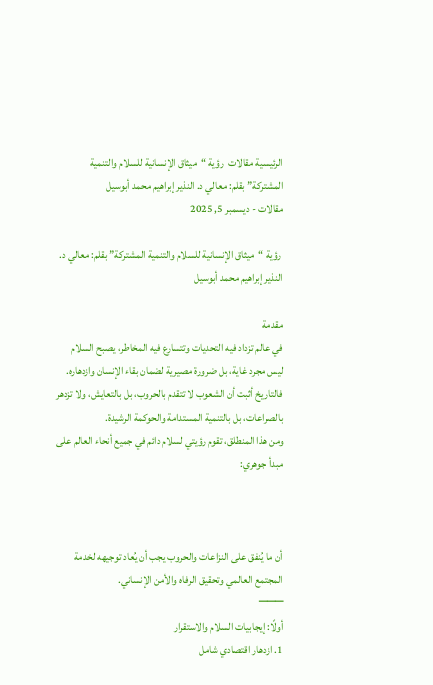الرئيسية مقالات  رؤية “ميثاق الإنسانية للسلام والتنمية المشتركة” بقلم: معالي د. النذير إبراهيم محمد أبوسيل
مقالات - ديسمبر 5, 2025

 رؤية “ميثاق الإنسانية للسلام والتنمية المشتركة” بقلم: معالي د. النذير إبراهيم محمد أبوسيل

مقدمة
في عالم تزداد فيه التحديات وتتسارع فيه المخاطر، يصبح السلام ليس مجرد غاية، بل ضرورة مصيرية لضمان بقاء الإنسان وازدهاره. فالتاريخ أثبت أن الشعوب لا تتقدم بالحروب، بل بالتعايش، ولا تزدهر بالصراعات، بل بالتنمية المستدامة والحوكمة الرشيدة.
ومن هذا المنطلق، تقوم رؤيتي لسلام دائم في جميع أنحاء العالم على مبدأ جوهري:



أن ما يُنفق على النزاعات والحروب يجب أن يُعاد توجيهه لخدمة المجتمع العالمي وتحقيق الرفاه والأمن الإنساني.
───
أولًا: إيجابيات السلام والاستقرار
1. ازدهار اقتصادي شامل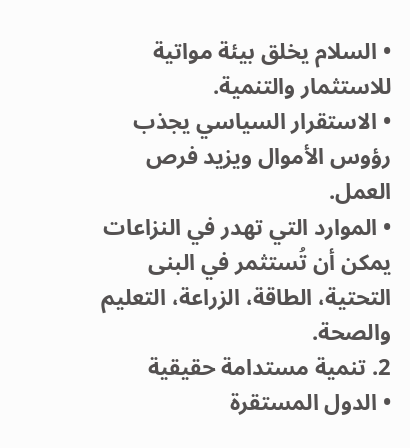• السلام يخلق بيئة مواتية للاستثمار والتنمية.
• الاستقرار السياسي يجذب رؤوس الأموال ويزيد فرص العمل.
• الموارد التي تهدر في النزاعات يمكن أن تُستثمر في البنى التحتية، الطاقة، الزراعة، التعليم والصحة.
2. تنمية مستدامة حقيقية
• الدول المستقرة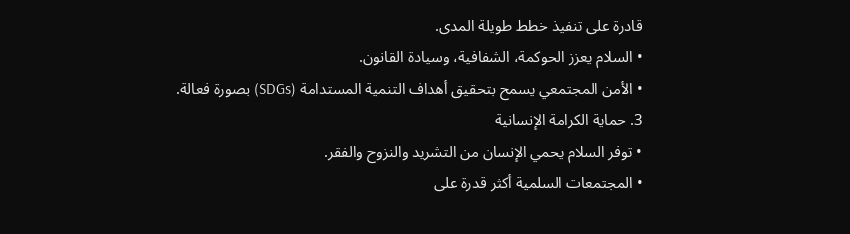قادرة على تنفيذ خطط طويلة المدى.
• السلام يعزز الحوكمة، الشفافية، وسيادة القانون.
• الأمن المجتمعي يسمح بتحقيق أهداف التنمية المستدامة (SDGs) بصورة فعالة.
3. حماية الكرامة الإنسانية
• توفر السلام يحمي الإنسان من التشريد والنزوح والفقر.
• المجتمعات السلمية أكثر قدرة على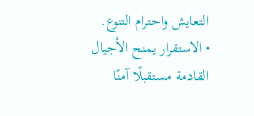التعايش واحترام التنوع.
• الاستقرار يمنح الأجيال القادمة مستقبلًا آمنًا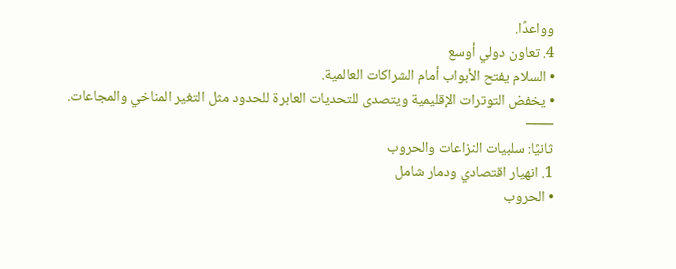وواعدًا.
4. تعاون دولي أوسع
• السلام يفتح الأبواب أمام الشراكات العالمية.
• يخفض التوترات الإقليمية ويتصدى للتحديات العابرة للحدود مثل التغير المناخي والمجاعات.
───
ثانيًا: سلبيات النزاعات والحروب
1. انهيار اقتصادي ودمار شامل
• الحروب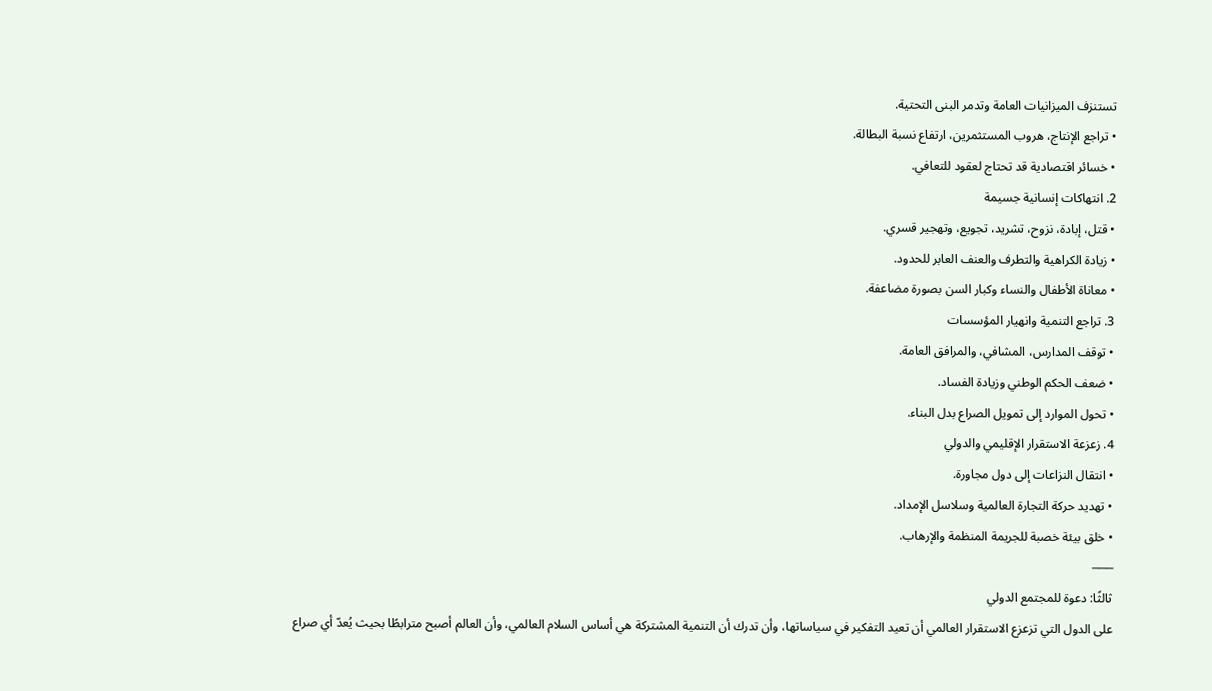تستنزف الميزانيات العامة وتدمر البنى التحتية.
• تراجع الإنتاج، هروب المستثمرين، ارتفاع نسبة البطالة.
• خسائر اقتصادية قد تحتاج لعقود للتعافي.
2. انتهاكات إنسانية جسيمة
• قتل، إبادة، نزوح، تشريد، تجويع، وتهجير قسري.
• زيادة الكراهية والتطرف والعنف العابر للحدود.
• معاناة الأطفال والنساء وكبار السن بصورة مضاعفة.
3. تراجع التنمية وانهيار المؤسسات
• توقف المدارس، المشافي، والمرافق العامة.
• ضعف الحكم الوطني وزيادة الفساد.
• تحول الموارد إلى تمويل الصراع بدل البناء.
4. زعزعة الاستقرار الإقليمي والدولي
• انتقال النزاعات إلى دول مجاورة.
• تهديد حركة التجارة العالمية وسلاسل الإمداد.
• خلق بيئة خصبة للجريمة المنظمة والإرهاب.
───
ثالثًا: دعوة للمجتمع الدولي
على الدول التي تزعزع الاستقرار العالمي أن تعيد التفكير في سياساتها، وأن تدرك أن التنمية المشتركة هي أساس السلام العالمي، وأن العالم أصبح مترابطًا بحيث يُعدّ أي صراع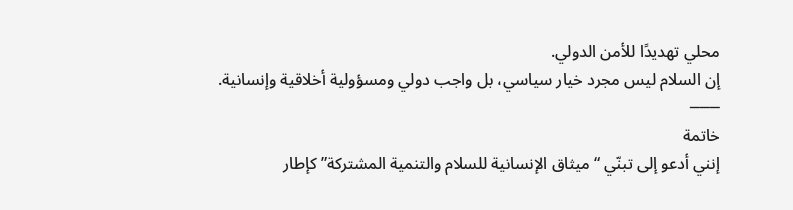محلي تهديدًا للأمن الدولي.
إن السلام ليس مجرد خيار سياسي، بل واجب دولي ومسؤولية أخلاقية وإنسانية.
───
خاتمة
إنني أدعو إلى تبنّي “ميثاق الإنسانية للسلام والتنمية المشتركة” كإطار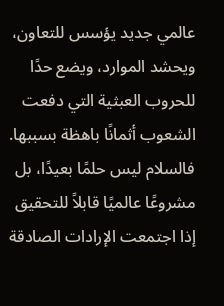عالمي جديد يؤسس للتعاون، ويحشد الموارد، ويضع حدًا للحروب العبثية التي دفعت الشعوب أثمانًا باهظة بسببها.
فالسلام ليس حلمًا بعيدًا، بل مشروعًا عالميًا قابلاً للتحقيق إذا اجتمعت الإرادات الصادقة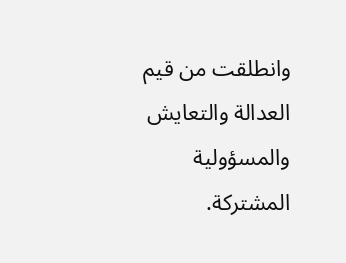وانطلقت من قيم العدالة والتعايش والمسؤولية المشتركة.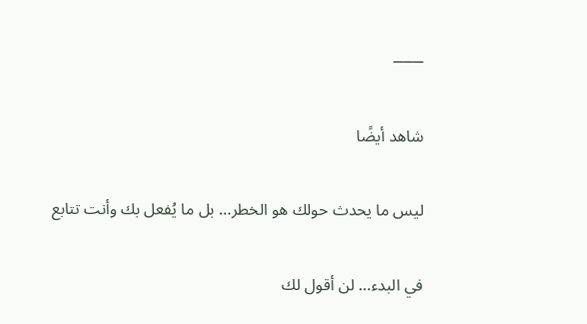───

شاهد أيضًا

ليس ما يحدث حولك هو الخطر… بل ما يُفعل بك وأنت تتابع

في البدء… لن أقول لك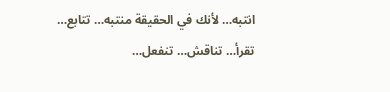انتبه… لأنك في الحقيقة منتبه… تتابع… تقرأ… تناقش… تنفعل…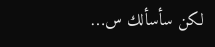لكن سأسألك س…